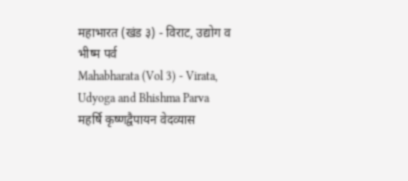महाभारत (खंड ३) - विराट, उद्योग व भीष्म पर्व
Mahabharata (Vol 3) - Virata, Udyoga and Bhishma Parva
महर्षि कृष्णद्वैपायन वेदव्यास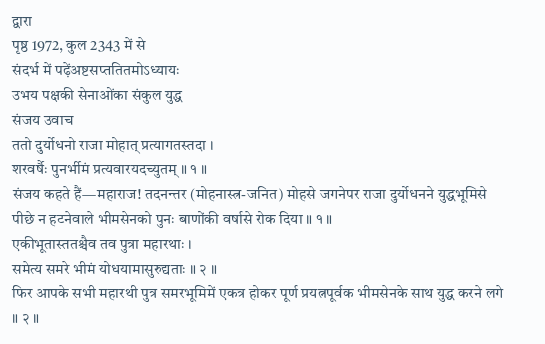द्वारा
पृष्ठ 1972, कुल 2343 में से
संदर्भ में पढ़ेंअष्टसप्ततितमोऽध्यायः
उभय पक्षकी सेनाओंका संकुल युद्ध
संजय उवाच
ततो दुर्योधनो राजा मोहात् प्रत्यागतस्तदा ।
शरवर्षैः पुनर्भीमं प्रत्यवारयदच्युतम् ॥ १ ॥
संजय कहते हैं—महाराज! तदनन्तर (मोहनास्त्र-जनित) मोहसे जगनेपर राजा दुर्योधनने युद्धभूमिसे पीछे न हटनेवाले भीमसेनको पुनः बाणोंकी वर्षासे रोक दिया ॥ १ ॥
एकीभूतास्ततश्चैव तव पुत्रा महारथाः ।
समेत्य समरे भीमं योधयामासुरुद्यताः ॥ २ ॥
फिर आपके सभी महारथी पुत्र समरभूमिमें एकत्र होकर पूर्ण प्रयत्नपूर्वक भीमसेनके साथ युद्ध करने लगे ॥ २ ॥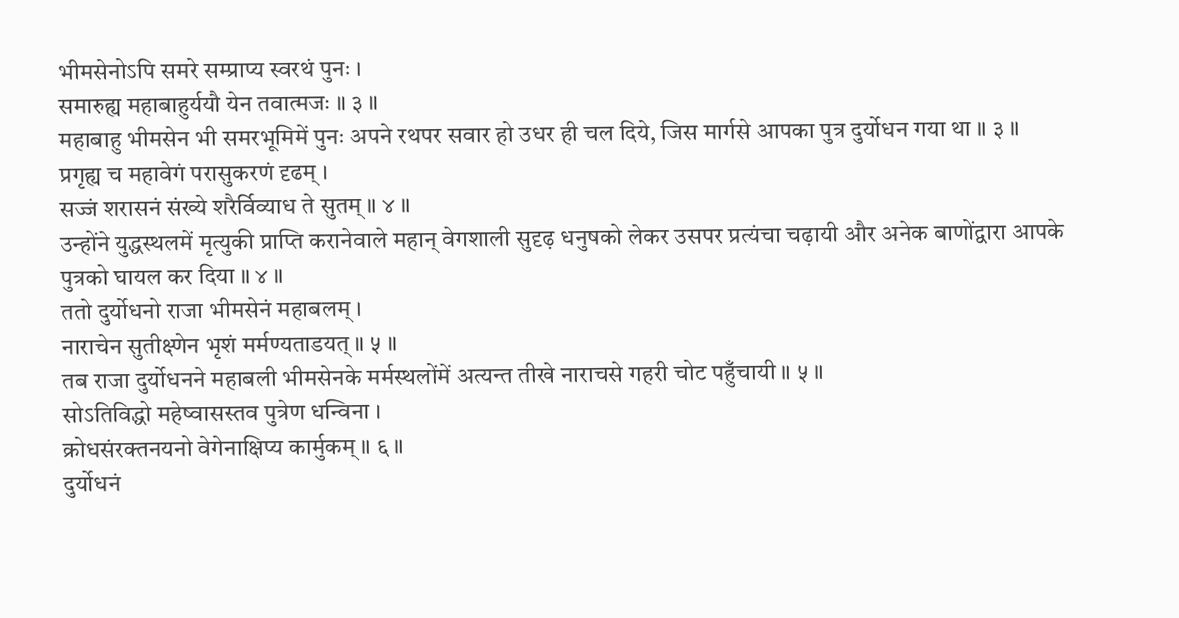भीमसेनोऽपि समरे सम्प्राप्य स्वरथं पुनः ।
समारुह्य महाबाहुर्ययौ येन तवात्मजः ॥ ३ ॥
महाबाहु भीमसेन भी समरभूमिमें पुनः अपने रथपर सवार हो उधर ही चल दिये, जिस मार्गसे आपका पुत्र दुर्योधन गया था ॥ ३ ॥
प्रगृह्य च महावेगं परासुकरणं दृढम् ।
सज्जं शरासनं संख्ये शरैर्विव्याध ते सुतम् ॥ ४ ॥
उन्होंने युद्धस्थलमें मृत्युकी प्राप्ति करानेवाले महान् वेगशाली सुदृढ़ धनुषको लेकर उसपर प्रत्यंचा चढ़ायी और अनेक बाणोंद्वारा आपके पुत्रको घायल कर दिया ॥ ४ ॥
ततो दुर्योधनो राजा भीमसेनं महाबलम् ।
नाराचेन सुतीक्ष्णेन भृशं मर्मण्यताडयत् ॥ ५ ॥
तब राजा दुर्योधनने महाबली भीमसेनके मर्मस्थलोंमें अत्यन्त तीखे नाराचसे गहरी चोट पहुँचायी ॥ ५ ॥
सोऽतिविद्धो महेष्वासस्तव पुत्रेण धन्विना ।
क्रोधसंरक्तनयनो वेगेनाक्षिप्य कार्मुकम् ॥ ६ ॥
दुर्योधनं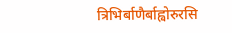त्रिभिर्बाणैर्बाह्वोरुरसि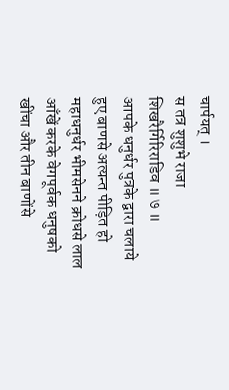चार्पयत् ।
स तत्र शुशुभे राजा शिखरैर्गिरिराडिव ॥ ७ ॥
आपके धनुर्धर पुत्रके द्वारा चलाये हुए बाणसे अत्यन्त पीड़ित हो महाधनुर्धर भीमसेनने क्रोधसे लाल आँखें करके वेगपूर्वक धनुषको खींचा और तीन बाणोंसे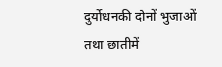दुर्योधनकी दोनों भुजाओं तथा छातीमें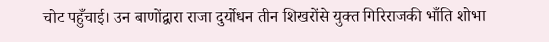चोट पहुँचाई। उन बाणोंद्वारा राजा दुर्योधन तीन शिखरोंसे युक्त गिरिराजकी भाँति शोभा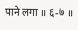पाने लगा ॥ ६-७ ॥